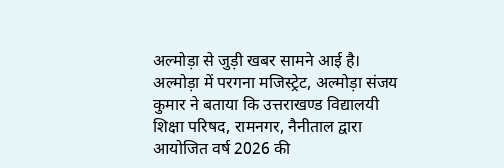अल्मोड़ा से जुड़ी खबर सामने आई है। अल्मोड़ा में परगना मजिस्ट्रेट, अल्मोड़ा संजय कुमार ने बताया कि उत्तराखण्ड विद्यालयी शिक्षा परिषद, रामनगर, नैनीताल द्वारा आयोजित वर्ष 2026 की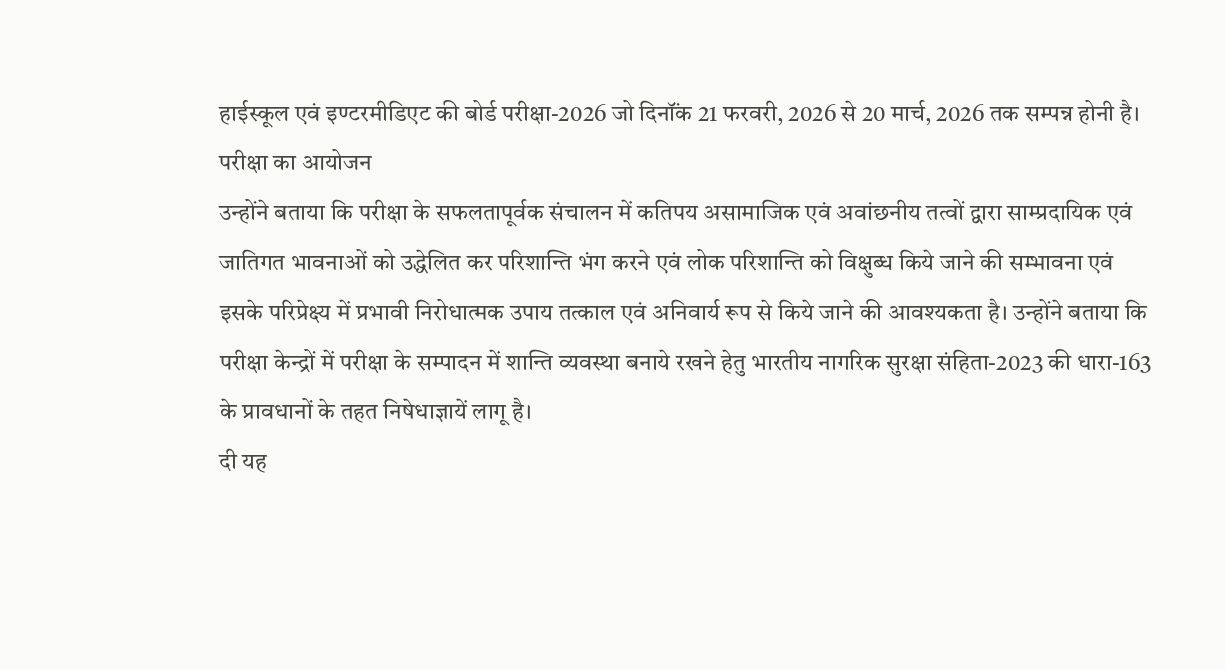हाईस्कूल एवं इण्टरमीडिएट की बोर्ड परीक्षा-2026 जो दिनॉंक 21 फरवरी, 2026 से 20 मार्च, 2026 तक सम्पन्न होनी है।
परीक्षा का आयोजन
उन्होंने बताया कि परीक्षा के सफलतापूर्वक संचालन में कतिपय असामाजिक एवं अवांछनीय तत्वों द्वारा साम्प्रदायिक एवं जातिगत भावनाओं को उद्धेलित कर परिशान्ति भंग करने एवं लोक परिशान्ति को विक्षुब्ध किये जाने की सम्भावना एवं इसके परिप्रेक्ष्य में प्रभावी निरोधात्मक उपाय तत्काल एवं अनिवार्य रूप से किये जाने की आवश्यकता है। उन्होंने बताया कि परीक्षा केन्द्रों में परीक्षा के सम्पादन में शान्ति व्यवस्था बनाये रखने हेतु भारतीय नागरिक सुरक्षा संहिता-2023 की धारा-163 के प्रावधानों के तहत निषेधाज्ञायें लागू है।
दी यह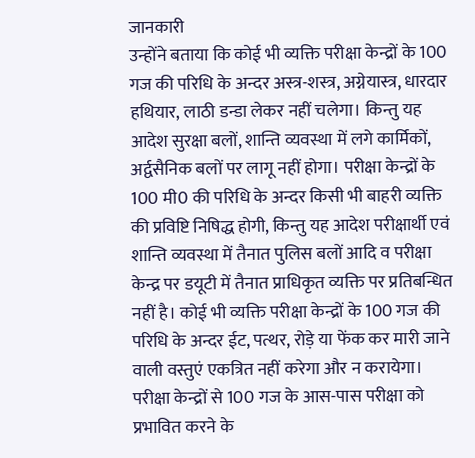जानकारी
उन्होंने बताया कि कोई भी व्यक्ति परीक्षा केन्द्रों के 100 गज की परिधि के अन्दर अस्त्र-शस्त्र, अग्नेयास्त्र, धारदार हथियार, लाठी डन्डा लेकर नहीं चलेगा। किन्तु यह आदेश सुरक्षा बलों, शान्ति व्यवस्था में लगे कार्मिकों, अर्द्वसैनिक बलों पर लागू नहीं होगा। परीक्षा केन्द्रों के 100 मी0 की परिधि के अन्दर किसी भी बाहरी व्यक्ति की प्रविष्टि निषिद्ध होगी, किन्तु यह आदेश परीक्षार्थी एवं शान्ति व्यवस्था में तैनात पुलिस बलों आदि व परीक्षा केन्द्र पर डयूटी में तैनात प्राधिकृत व्यक्ति पर प्रतिबन्धित नहीं है। कोई भी व्यक्ति परीक्षा केन्द्रों के 100 गज की परिधि के अन्दर ईट, पत्थर, रोड़े या फेंक कर मारी जाने वाली वस्तुएं एकत्रित नहीं करेगा और न करायेगा। परीक्षा केन्द्रों से 100 गज के आस-पास परीक्षा को प्रभावित करने के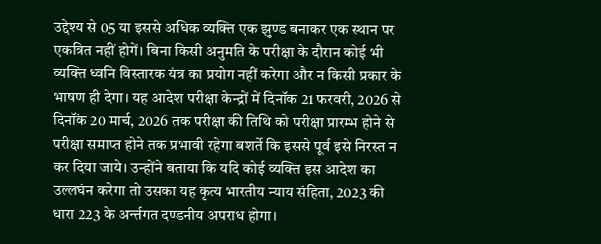उद्देश्य से 05 या इससे अधिक व्यक्ति एक झुण्ड बनाकर एक स्थान पर एकत्रित नहीं होगें। बिना किसी अनुमति के परीक्षा के दौरान कोई भी व्यक्ति ध्वनि विस्तारक यंत्र का प्रयोग नहीं करेगा और न किसी प्रकार के भाषण ही देगा। यह आदेश परीक्षा केन्द्रों में दिनॉक 21 फरवरी, 2026 से दिनॉंक 20 मार्च, 2026 तक परीक्षा की तिथि को परीक्षा प्रारम्भ होने से परीक्षा समाप्त होने तक प्रभावी रहेगा बशर्ते कि इससे पूर्व इसे निरस्त न कर दिया जाये। उन्होंने बताया कि यदि कोई व्यक्ति इस आदेश का उल्लघंन करेगा तो उसका यह कृत्य भारतीय न्याय संहिता, 2023 की धारा 223 के अर्न्तगत दण्डनीय अपराध होगा।